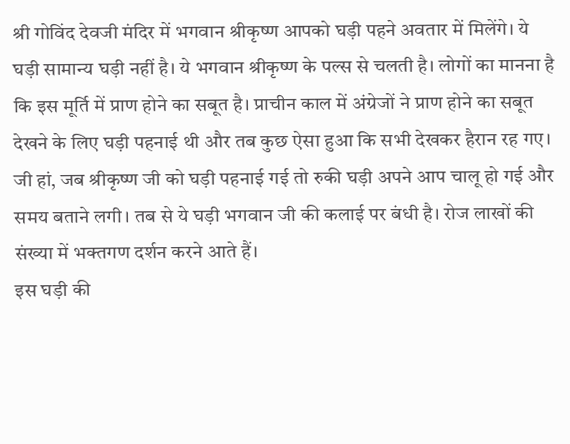श्री गोविंद देवजी मंदिर में भगवान श्रीकृष्ण आपको घड़ी पहने अवतार में मिलेंगे। ये घड़ी सामान्य घड़ी नहीं है। ये भगवान श्रीकृष्ण के पल्स से चलती है। लोगों का मानना है कि इस मूर्ति में प्राण होने का सबूत है। प्राचीन काल में अंग्रेजों ने प्राण होने का सबूत देखने के लिए घड़ी पहनाई थी और तब कुछ ऐसा हुआ कि सभी देखकर हैरान रह गए। जी हां, जब श्रीकृष्ण जी को घड़ी पहनाई गई तो रुकी घड़ी अपने आप चालू हो गई और समय बताने लगी। तब से ये घड़ी भगवान जी की कलाई पर बंधी है। रोज लाखों की संख्या में भक्तगण दर्शन करने आते हैं।
इस घड़ी की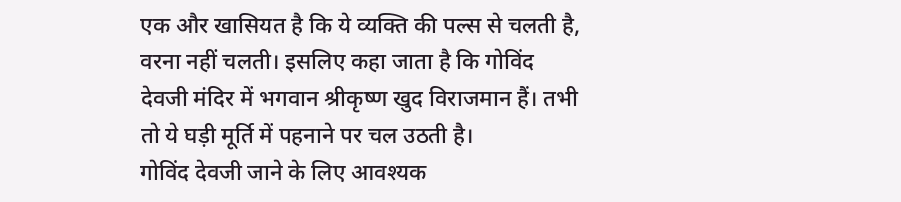एक और खासियत है कि ये व्यक्ति की पल्स से चलती है, वरना नहीं चलती। इसलिए कहा जाता है कि गोविंद देवजी मंदिर में भगवान श्रीकृष्ण खुद विराजमान हैं। तभी तो ये घड़ी मूर्ति में पहनाने पर चल उठती है।
गोविंद देवजी जाने के लिए आवश्यक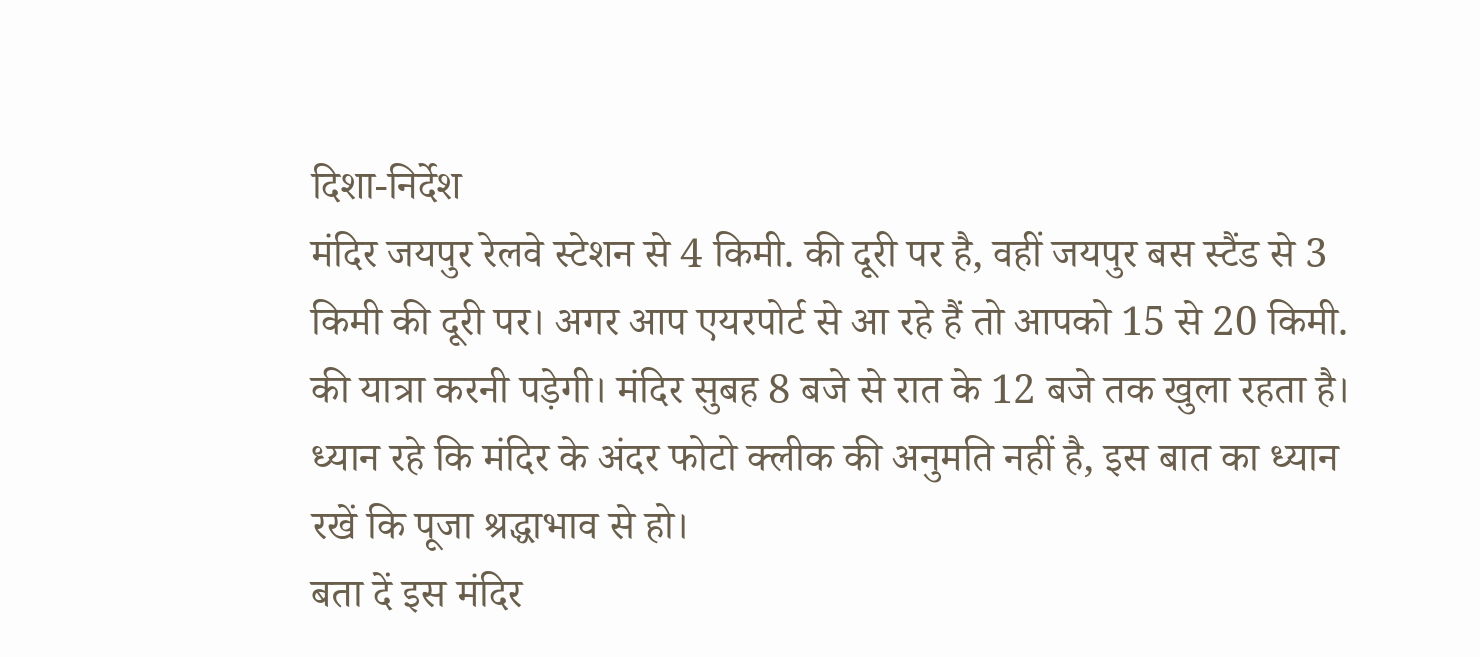दिशा-निर्देश
मंदिर जयपुर रेलवे स्टेशन से 4 किमी. की दूरी पर है, वहीं जयपुर बस स्टैंड से 3 किमी की दूरी पर। अगर आप एयरपोर्ट से आ रहे हैं तो आपको 15 से 20 किमी. की यात्रा करनी पड़ेगी। मंदिर सुबह 8 बजे से रात के 12 बजे तक खुला रहता है। ध्यान रहे कि मंदिर के अंदर फोटो क्लीक की अनुमति नहीं है, इस बात का ध्यान रखें कि पूजा श्रद्धाभाव से हो।
बता दें इस मंदिर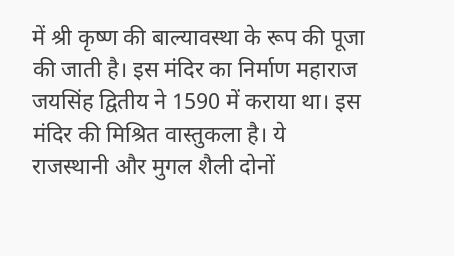में श्री कृष्ण की बाल्यावस्था के रूप की पूजा की जाती है। इस मंदिर का निर्माण महाराज जयसिंह द्वितीय ने 1590 में कराया था। इस मंदिर की मिश्रित वास्तुकला है। ये राजस्थानी और मुगल शैली दोनों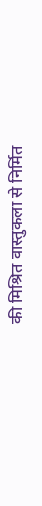की मिश्रित वास्तुकला से निर्मित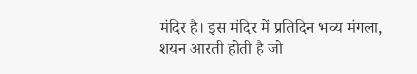मंदिर है। इस मंदिर में प्रतिदिन भव्य मंगला, शयन आरती होती है जो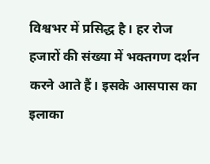विश्वभर में प्रसिद्ध है। हर रोज हजारों की संख्या में भक्तगण दर्शन करने आते हैं। इसके आसपास का इलाका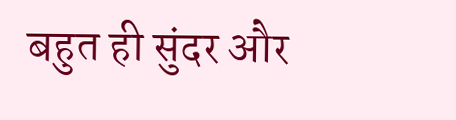बहुत ही सुंदर और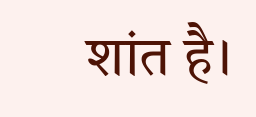शांत है।